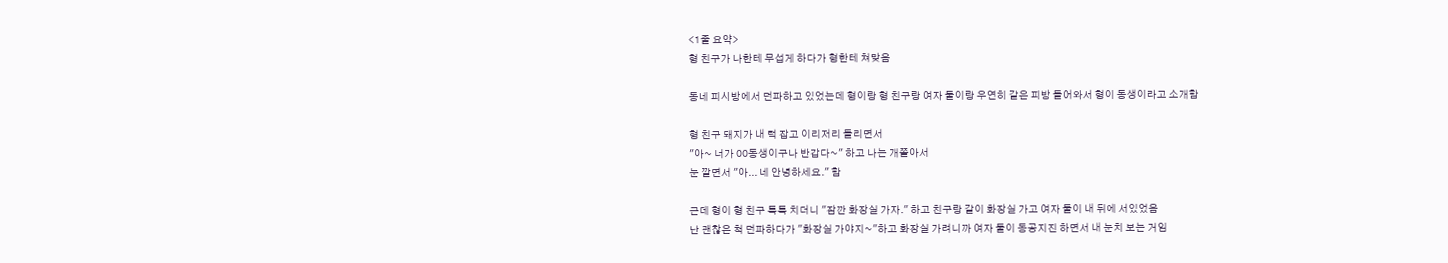<1줄 요약>
형 친구가 나한테 무섭게 하다가 형한테 쳐맞음

동네 피시방에서 던파하고 있었는데 형이랑 형 친구랑 여자 둘이랑 우연히 같은 피방 들어와서 형이 동생이라고 소개함

형 친구 돼지가 내 턱 잡고 이리저리 돌리면서
"아~ 너가 OO동생이구나 반갑다~" 하고 나는 개쫄아서
눈 깔면서 "아... 네 안녕하세요." 함

근데 형이 형 친구 툭툭 치더니 "잠깐 화장실 가자." 하고 친구랑 같이 화장실 가고 여자 둘이 내 뒤에 서있었음
난 괜찮은 척 던파하다가 "화장실 가야지~"하고 화장실 가려니까 여자 둘이 동공지진 하면서 내 눈치 보는 거임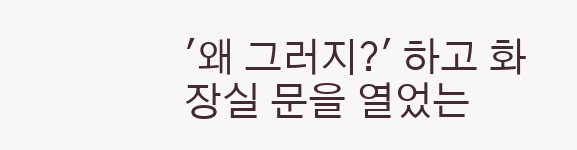'왜 그러지?' 하고 화장실 문을 열었는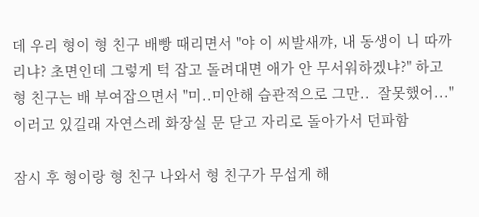데 우리 형이 형 친구 배빵 때리면서 "야 이 씨발새꺄, 내 동생이 니 따까리냐? 초면인데 그렇게 턱 잡고 돌려대면 애가 안 무서워하겠냐?" 하고 형 친구는 배 부여잡으면서 "미..미안해 습관적으로 그만..  잘못했어..." 이러고 있길래 자연스레 화장실 문 닫고 자리로 돌아가서 던파함

잠시 후 형이랑 형 친구 나와서 형 친구가 무섭게 해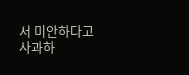서 미안하다고 사과하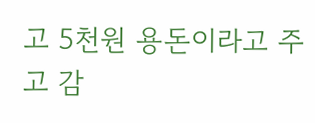고 5천원 용돈이라고 주고 감